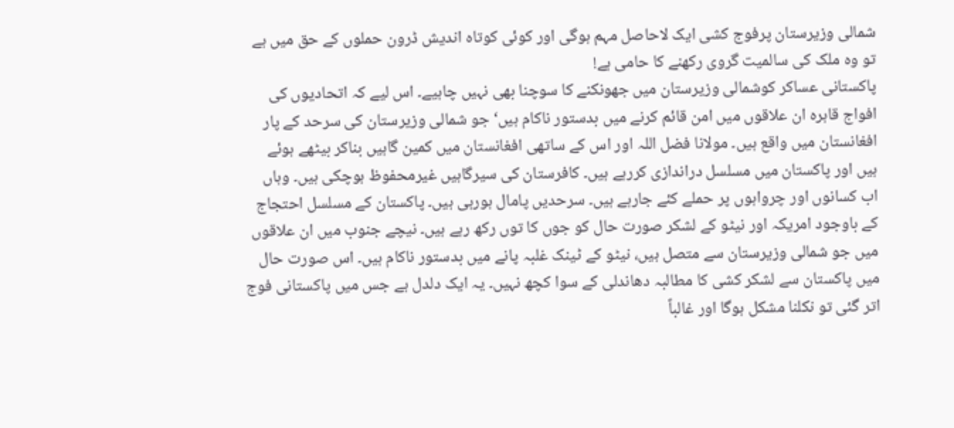شمالی وزیرستان پرفوج کشی ایک لاحاصل مہم ہوگی اور کوئی کوتاہ اندیش ڈرون حملوں کے حق میں ہے تو وہ ملک کی سالمیت گروی رکھنے کا حامی ہے!
پاکستانی عساکر کوشمالی وزیرستان میں جھونکنے کا سوچنا بھی نہیں چاہیے۔ اس لیے کہ اتحادیوں کی افواج قاہرہ ان علاقوں میں امن قائم کرنے میں بدستور ناکام ہیں‘ جو شمالی وزیرستان کی سرحد کے پار افغانستان میں واقع ہیں۔ مولانا فضل اللہ اور اس کے ساتھی افغانستان میں کمین گاہیں بناکر بیٹھے ہوئے ہیں اور پاکستان میں مسلسل دراندازی کررہے ہیں۔ کافرستان کی سیرگاہیں غیرمحفوظ ہوچکی ہیں۔ وہاں اب کسانوں اور چرواہوں پر حملے کئے جارہے ہیں۔ سرحدیں پامال ہورہی ہیں۔ پاکستان کے مسلسل احتجاج کے باوجود امریکہ اور نیٹو کے لشکر صورت حال کو جوں کا توں رکھ رہے ہیں۔ نیچے جنوب میں ان علاقوں میں جو شمالی وزیرستان سے متصل ہیں، نیٹو کے ٹینک غلبہ پانے میں بدستور ناکام ہیں۔ اس صورت حال میں پاکستان سے لشکر کشی کا مطالبہ دھاندلی کے سوا کچھ نہیں۔ یہ ایک دلدل ہے جس میں پاکستانی فوج اتر گئی تو نکلنا مشکل ہوگا اور غالباً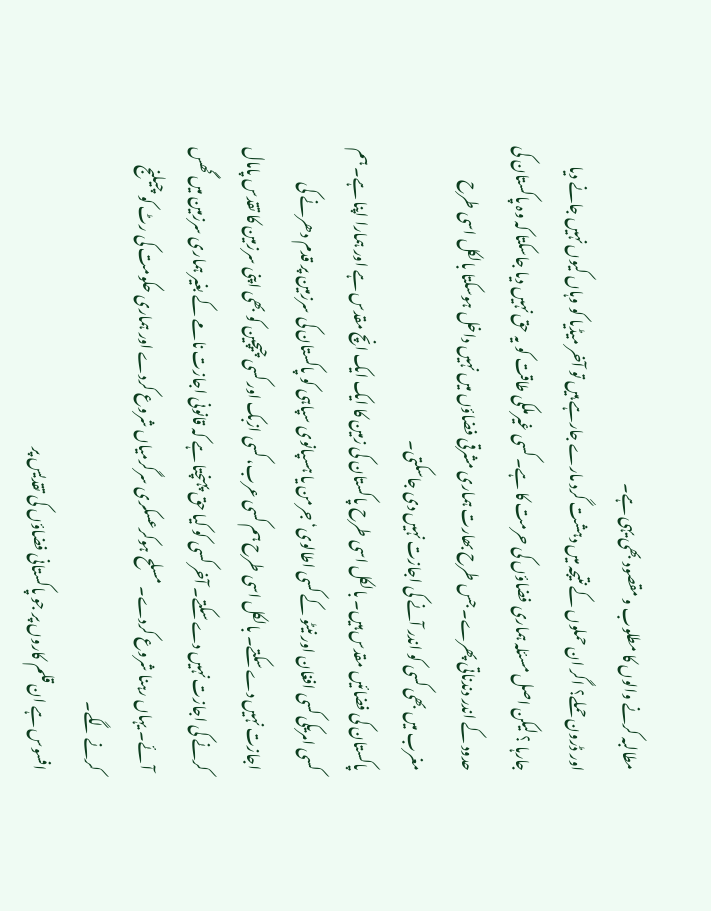مطالبہ کرنے والوں کا مطلوب و مقصود بھی یہی ہے۔
اور ڈرون حملے؟ اگر ان حملوں کے نتیجہ میں دہشت گرد مارے جارہے ہیں تو آخر میڈیا کو وہاں کیوں نہیں جانے دیا جارہا ؟ لیکن اصل مسئلہ ہماری فضاؤں کی حرمت کا ہے۔ کسی غیرملکی طاقت کو یہ حق نہیں دیا جاسکتا کہ وہ پاکستان کی حدود کے اندر دندناتی پھرے۔ جس طرح بھارت ہماری مشرقی فضاؤں میں نہیں داخل ہوسکتا بالکل اسی طرح مغرب میں بھی کسی کو اندر آنے کی اجازت نہیں دی جاسکتی۔
پاکستان کی فضائیں مقدس ہیں۔ بالکل اسی طرح پاکستان کی زمین کا ایک ایک انچ مقدس ہے اور ہمارا اپنا ہے۔ ہم کسی امریکی کسی افغان اور نیٹو کے کسی اطالوی‘ جرمن یا ہسپانوی سپاہی کو پاکستان کی سرزمین پر قدم دھرنے کی اجازت نہیں دے سکتے۔ بالکل اسی طرح ہم کسی عرب، کسی ازبک اور کسی چیچین کو بھی اپنی سرزمین کا تقدس پامال کرنے کی اجازت نہیں دے سکتے۔ آخر کسی کو کیا حق پہنچتا ہے کہ قانونی اجازت نامے کے بغیر ہماری سرزمین میں گھس آئے۔ یہاں رہنا شروع کردے۔ مسلح ہوکرعسکری سرگرمیاں شروع کردے اور ہماری حکومت کی رٹ کو چیلنج کرنے لگے۔
افسوس ہے ان قلم کاروں پر جو پاکستانی فضاؤں کی تقدیس پر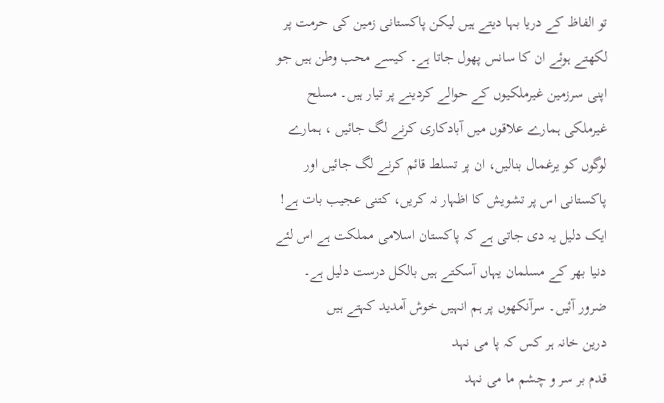تو الفاظ کے دریا بہا دیتے ہیں لیکن پاکستانی زمین کی حرمت پر لکھتے ہوئے ان کا سانس پھول جاتا ہے۔ کیسے محب وطن ہیں جو اپنی سرزمین غیرملکیوں کے حوالے کردینے پر تیار ہیں۔ مسلح غیرملکی ہمارے علاقوں میں آبادکاری کرنے لگ جائیں ، ہمارے لوگوں کو یرغمال بنالیں، ان پر تسلط قائم کرنے لگ جائیں اور پاکستانی اس پر تشویش کا اظہار نہ کریں، کتنی عجیب بات ہے!
ایک دلیل یہ دی جاتی ہے کہ پاکستان اسلامی مملکت ہے اس لئے دنیا بھر کے مسلمان یہاں آسکتے ہیں بالکل درست دلیل ہے۔ ضرور آئیں۔ سرآنکھوں پر ہم انہیں خوش آمدید کہتے ہیں
درین خانہ ہر کس کہ پا می نہد
قدم بر سر و چشم ما می نہد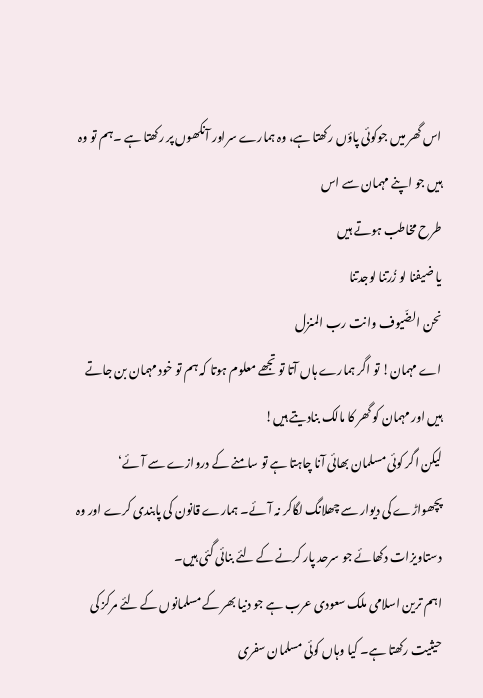اس گھر میں جوکوئی پاؤں رکھتا ہے، وہ ہمارے سراور آنکھوں پر رکھتا ہے ۔ہم تو وہ ہیں جو اپنے مہمان سے اس
طرح مخاطب ہوتے ہیں
یا ضیفنا لو زُرتنا لوجدتنا
نحن الضّیوف وانت رب المنزل
اے مہمان! تو اگر ہمارے ہاں آتا تو تجھے معلوم ہوتا کہ ہم تو خود مہمان بن جاتے ہیں اور مہمان کو گھر کا مالک بنادیتے ہیں!
لیکن اگر کوئی مسلمان بھائی آنا چاہتا ہے تو سامنے کے دروازے سے آئے‘ پچھواڑے کی دیوار سے چھلانگ لگاکر نہ آئے۔ ہمارے قانون کی پابندی کرے اور وہ دستاویزات دکھائے جو سرحد پار کرنے کے لئے بنائی گئی ہیں۔
اہم ترین اسلامی ملک سعودی عرب ہے جو دنیا بھر کے مسلمانوں کے لئے مرکز کی حیثیت رکھتا ہے۔ کیا وہاں کوئی مسلمان سفری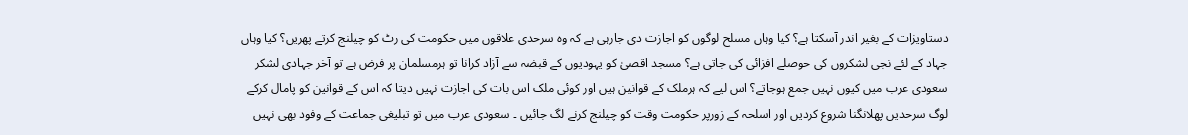دستاویزات کے بغیر اندر آسکتا ہے؟ کیا وہاں مسلح لوگوں کو اجازت دی جارہی ہے کہ وہ سرحدی علاقوں میں حکومت کی رٹ کو چیلنج کرتے پھریں؟ کیا وہاں جہاد کے لئے نجی لشکروں کی حوصلے افزائی کی جاتی ہے؟ مسجد اقصیٰ کو یہودیوں کے قبضہ سے آزاد کرانا تو ہرمسلمان پر فرض ہے تو آخر جہادی لشکر سعودی عرب میں کیوں نہیں جمع ہوجاتے؟ اس لیے کہ ہرملک کے قوانین ہیں اور کوئی ملک اس بات کی اجازت نہیں دیتا کہ اس کے قوانین کو پامال کرکے لوگ سرحدیں پھلانگنا شروع کردیں اور اسلحہ کے زورپر حکومت وقت کو چیلنج کرنے لگ جائیں ۔ سعودی عرب میں تو تبلیغی جماعت کے وفود بھی نہیں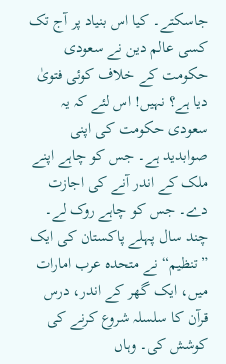جاسکتے۔ کیا اس بنیاد پر آج تک کسی عالم دین نے سعودی حکومت کے خلاف کوئی فتویٰ دیا ہے؟ نہیں! اس لئے کہ یہ سعودی حکومت کی اپنی صوابدید ہے۔ جس کو چاہے اپنے ملک کے اندر آنے کی اجازت دے۔ جس کو چاہے روک لے۔ چند سال پہلے پاکستان کی ایک ”تنظیم“ نے متحدہ عرب امارات میں، ایک گھر کے اندر، درس قرآن کا سلسلہ شروع کرنے کی کوشش کی۔ وہاں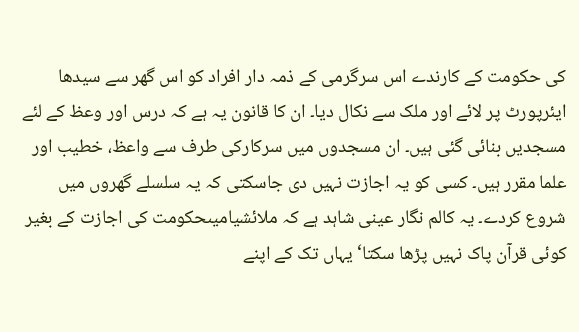کی حکومت کے کارندے اس سرگرمی کے ذمہ دار افراد کو اس گھر سے سیدھا ایئرپورٹ پر لائے اور ملک سے نکال دیا۔ ان کا قانون یہ ہے کہ درس اور وعظ کے لئے مسجدیں بنائی گئی ہیں۔ ان مسجدوں میں سرکارکی طرف سے واعظ، خطیب اور علما مقرر ہیں۔ کسی کو یہ اجازت نہیں دی جاسکتی کہ یہ سلسلے گھروں میں شروع کردے۔ یہ کالم نگار عینی شاہد ہے کہ ملائشیامیںحکومت کی اجازت کے بغیر کوئی قرآن پاک نہیں پڑھا سکتا‘ یہاں تک کے اپنے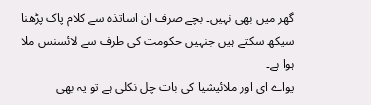گھر میں بھی نہیں۔ بچے صرف ان اساتذہ سے کلام پاک پڑھنا سیکھ سکتے ہیں جنہیں حکومت کی طرف سے لائسنس ملا ہوا ہے۔
یواے ای اور ملائیشیا کی بات چل نکلی ہے تو یہ بھی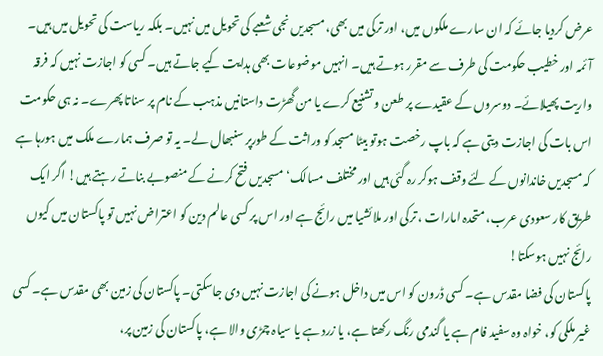عرض کردیا جائے کہ ان سارے ملکوں میں، اور ترکی میں بھی، مسجدیں نجی شعبے کی تحویل میں نہیں۔ بلکہ ریاست کی تحویل میں ہیں۔ آئمہ اور خطیب حکومت کی طرف سے مقرر ہوتے ہیں۔ انہیں موضوعات بھی ہدایت کیے جاتے ہیں۔ کسی کو اجازت نہیں کہ فرقہ واریت پھیلائے۔ دوسروں کے عقیدے پر طعن و تشنیع کرے یا من گھڑت داستانیں مذہب کے نام پر سناتا پھرے۔ نہ ہی حکومت اس بات کی اجازت دیتی ہے کہ باپ رخصت ہوتو بیٹا مسجد کو وراثت کے طورپر سنبھال لے۔ یہ تو صرف ہمارے ملک میں ہورہا ہے کہ مسجدیں خاندانوں کے لئے وقف ہوکر رہ گئی ہیں اور مختلف مسالک‘ مسجدیں فتح کرنے کے منصوبے بناتے رہتے ہیں! اگر ایک طریق کار سعودی عرب، متحدہ امارات ، ترکی اور ملائشیا میں رائج ہے اور اس پر کسی عالم دین کو اعتراض نہیں تو پاکستان میں کیوں رائج نہیں ہوسکتا!
پاکستان کی فضا مقدس ہے۔ کسی ڈرون کو اس میں داخل ہونے کی اجازت نہیں دی جاسکتی۔ پاکستان کی زمین بھی مقدس ہے۔ کسی غیر ملکی کو، خواہ وہ سفید فام ہے یا گندمی رنگ رکھتا ہے، یا زرد ہے یا سیاہ چمڑی والا ہے، پاکستان کی زمین پر،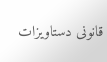قانونی دستاویزات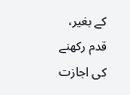کے بغیر، قدم رکھنے کی اجازت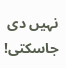نہیں دی جاسکتی!